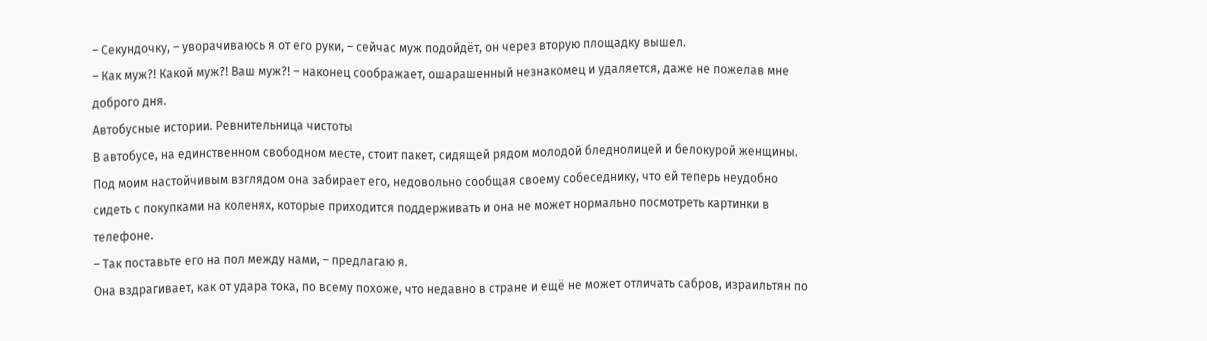– Секундочку, – уворачиваюсь я от его руки, – сейчас муж подойдёт, он через вторую площадку вышел.
– Как муж?! Какой муж?! Ваш муж?! – наконец соображает, ошарашенный незнакомец и удаляется, даже не пожелав мне доброго дня.
Автобусные истории. Ревнительница чистоты
В автобусе, на единственном свободном месте, стоит пакет, сидящей рядом молодой бледнолицей и белокурой женщины. Под моим настойчивым взглядом она забирает его, недовольно сообщая своему собеседнику, что ей теперь неудобно сидеть с покупками на коленях, которые приходится поддерживать и она не может нормально посмотреть картинки в телефоне.
– Так поставьте его на пол между нами, – предлагаю я.
Она вздрагивает, как от удара тока, по всему похоже, что недавно в стране и ещё не может отличать сабров, израильтян по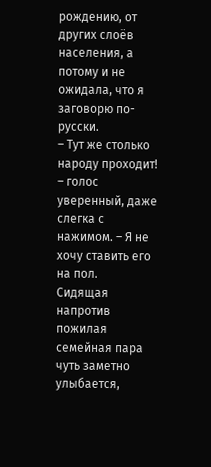рождению, от других слоёв населения, а потому и не ожидала, что я заговорю по-русски.
– Тут же столько народу проходит! – голос уверенный, даже слегка с нажимом. – Я не хочу ставить его на пол.
Сидящая напротив пожилая семейная пара чуть заметно улыбается,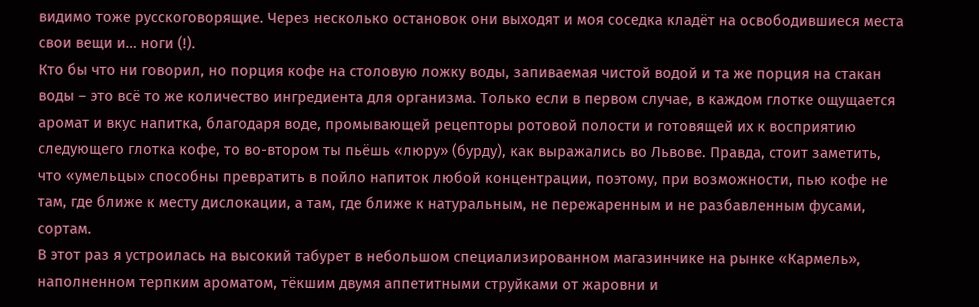видимо тоже русскоговорящие. Через несколько остановок они выходят и моя соседка кладёт на освободившиеся места свои вещи и… ноги (!).
Кто бы что ни говорил, но порция кофе на столовую ложку воды, запиваемая чистой водой и та же порция на стакан воды – это всё то же количество ингредиента для организма. Только если в первом случае, в каждом глотке ощущается аромат и вкус напитка, благодаря воде, промывающей рецепторы ротовой полости и готовящей их к восприятию следующего глотка кофе, то во-втором ты пьёшь «люру» (бурду), как выражались во Львове. Правда, стоит заметить, что «умельцы» способны превратить в пойло напиток любой концентрации, поэтому, при возможности, пью кофе не там, где ближе к месту дислокации, а там, где ближе к натуральным, не пережаренным и не разбавленным фусами, сортам.
В этот раз я устроилась на высокий табурет в небольшом специализированном магазинчике на рынке «Кармель», наполненном терпким ароматом, тёкшим двумя аппетитными струйками от жаровни и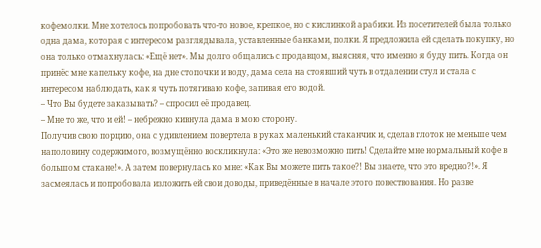кофемолки. Мне хотелось попробовать что-то новое, крепкое, но с кислинкой арабики. Из посетителей была только одна дама, которая с интересом разглядывала, уставленные банками, полки. Я предложила ей сделать покупку, но она только отмахнулась: «Ещё нет». Мы долго общались с продавцом, выясняя, что именно я буду пить. Когда он принёс мне капельку кофе, на дне стопочки и воду, дама села на стоявший чуть в отдалении стул и стала с интересом наблюдать, как я чуть потягиваю кофе, запивая его водой.
– Что Вы будете заказывать? – спросил её продавец.
– Мне то же, что и ей! – небрежно кивнула дама в мою сторону.
Получив свою порцию, она с удивлением повертела в руках маленький стаканчик и, сделав глоток не меньше чем наполовину содержимого, возмущённо воскликнула: «Это же невозможно пить! Сделайте мне нормальный кофе в большом стакане!». А затем повернулась ко мне: «Как Вы можете пить такое?! Вы знаете, что это вредно?!». Я засмеялась и попробовала изложить ей свои доводы, приведённые в начале этого повествования. Но разве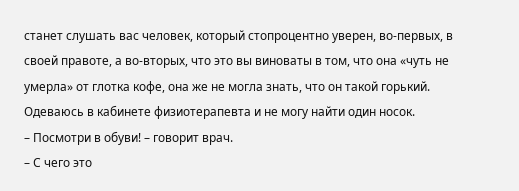станет слушать вас человек, который стопроцентно уверен, во-первых, в своей правоте, а во-вторых, что это вы виноваты в том, что она «чуть не умерла» от глотка кофе, она же не могла знать, что он такой горький.
Одеваюсь в кабинете физиотерапевта и не могу найти один носок.
– Посмотри в обуви! – говорит врач.
– С чего это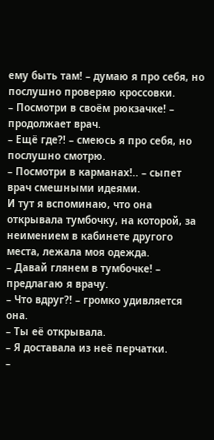ему быть там! – думаю я про себя, но послушно проверяю кроссовки.
– Посмотри в своём рюкзачке! – продолжает врач.
– Ещё где?! – смеюсь я про себя, но послушно смотрю.
– Посмотри в карманах!.. – сыпет врач смешными идеями.
И тут я вспоминаю, что она открывала тумбочку, на которой, за неимением в кабинете другого места, лежала моя одежда.
– Давай глянем в тумбочке! – предлагаю я врачу.
– Что вдруг?! – громко удивляется она.
– Ты её открывала.
– Я доставала из неё перчатки.
–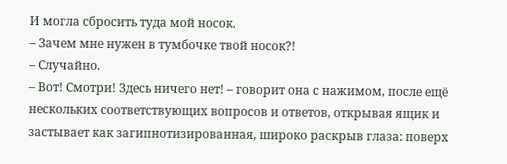И могла сбросить туда мой носок.
– Зачем мне нужен в тумбочке твой носок?!
– Случайно.
– Вот! Смотри! Здесь ничего нет! – говорит она с нажимом, после ещё нескольких соответствующих вопросов и ответов, открывая ящик и застывает как загипнотизированная, широко раскрыв глаза: поверх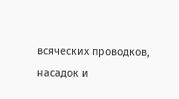всяческих проводков, насадок и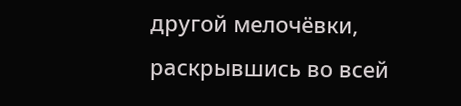другой мелочёвки, раскрывшись во всей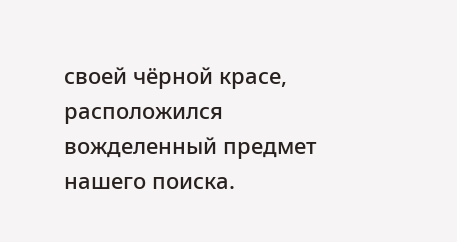своей чёрной красе, расположился вожделенный предмет нашего поиска.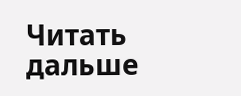Читать дальше